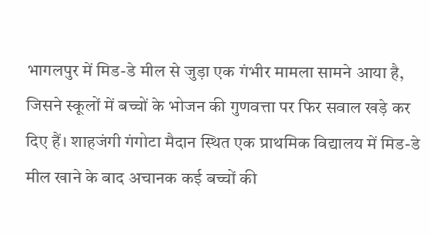भागलपुर में मिड-डे मील से जुड़ा एक गंभीर मामला सामने आया है, जिसने स्कूलों में बच्चों के भोजन की गुणवत्ता पर फिर सवाल खड़े कर दिए हैं। शाहजंगी गंगोटा मैदान स्थित एक प्राथमिक विद्यालय में मिड-डे मील खाने के बाद अचानक कई बच्चों की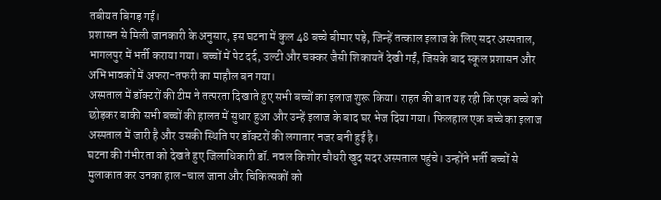तबीयत बिगड़ गई।
प्रशासन से मिली जानकारी के अनुसार, इस घटना में कुल 48 बच्चे बीमार पड़े, जिन्हें तत्काल इलाज के लिए सदर अस्पताल, भागलपुर में भर्ती कराया गया। बच्चों में पेट दर्द, उल्टी और चक्कर जैसी शिकायतें देखी गईं, जिसके बाद स्कूल प्रशासन और अभिभावकों में अफरा-तफरी का माहौल बन गया।
अस्पताल में डॉक्टरों की टीम ने तत्परता दिखाते हुए सभी बच्चों का इलाज शुरू किया। राहत की बात यह रही कि एक बच्चे को छोड़कर बाकी सभी बच्चों की हालत में सुधार हुआ और उन्हें इलाज के बाद घर भेज दिया गया। फिलहाल एक बच्चे का इलाज अस्पताल में जारी है और उसकी स्थिति पर डॉक्टरों की लगातार नजर बनी हुई है।
घटना की गंभीरता को देखते हुए जिलाधिकारी डॉ. नवल किशोर चौधरी खुद सदर अस्पताल पहुंचे। उन्होंने भर्ती बच्चों से मुलाकात कर उनका हाल-चाल जाना और चिकित्सकों को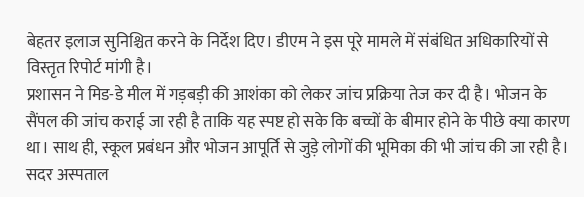बेहतर इलाज सुनिश्चित करने के निर्देश दिए। डीएम ने इस पूरे मामले में संबंधित अधिकारियों से विस्तृत रिपोर्ट मांगी है।
प्रशासन ने मिड-डे मील में गड़बड़ी की आशंका को लेकर जांच प्रक्रिया तेज कर दी है। भोजन के सैंपल की जांच कराई जा रही है ताकि यह स्पष्ट हो सके कि बच्चों के बीमार होने के पीछे क्या कारण था। साथ ही, स्कूल प्रबंधन और भोजन आपूर्ति से जुड़े लोगों की भूमिका की भी जांच की जा रही है।
सदर अस्पताल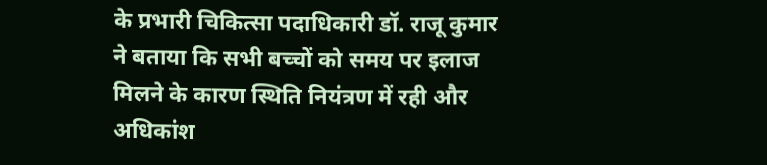के प्रभारी चिकित्सा पदाधिकारी डॉ. राजू कुमार ने बताया कि सभी बच्चों को समय पर इलाज मिलने के कारण स्थिति नियंत्रण में रही और अधिकांश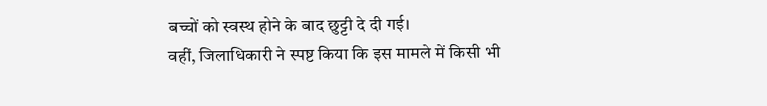बच्चों को स्वस्थ होने के बाद छुट्टी दे दी गई।
वहीं, जिलाधिकारी ने स्पष्ट किया कि इस मामले में किसी भी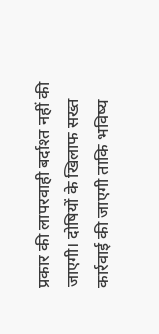प्रकार की लापरवाही बर्दाश्त नहीं की जाएगी। दोषियों के खिलाफ सख्त कार्रवाई की जाएगी ताकि भविष्य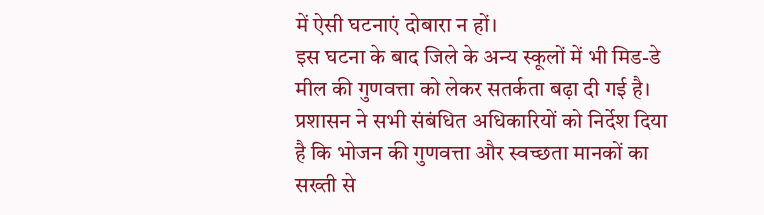में ऐसी घटनाएं दोबारा न हों।
इस घटना के बाद जिले के अन्य स्कूलों में भी मिड-डे मील की गुणवत्ता को लेकर सतर्कता बढ़ा दी गई है। प्रशासन ने सभी संबंधित अधिकारियों को निर्देश दिया है कि भोजन की गुणवत्ता और स्वच्छता मानकों का सख्ती से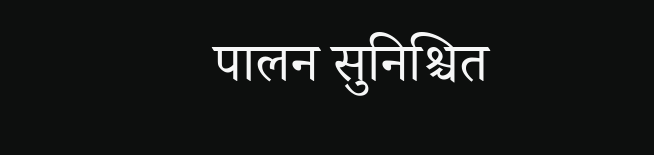पालन सुनिश्चित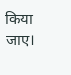किया जाए।